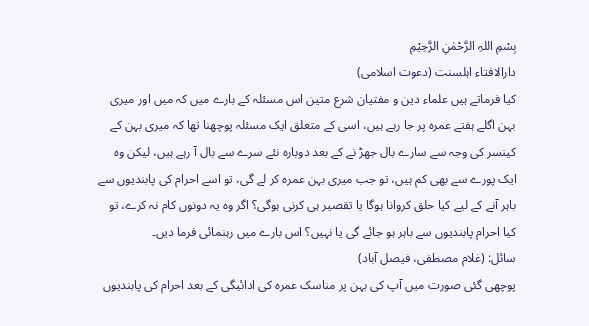بِسْمِ اللہِ الرَّحْمٰنِ الرَّحِيْمِ
دارالافتاء اہلسنت (دعوت اسلامی)
کیا فرماتے ہیں علماء دین و مفتیان شرع متین اس مسئلہ کے بارے میں کہ میں اور میری بہن اگلے ہفتے عمرہ پر جا رہے ہیں، اسی کے متعلق ایک مسئلہ پوچھنا تھا کہ میری بہن کے کینسر کی وجہ سے سارے بال جھڑ نے کے بعد دوبارہ نئے سرے سے بال آ رہے ہیں، لیکن وہ ایک پورے سے بھی کم ہیں، تو جب میری بہن عمرہ کر لے گی، تو اسے احرام کی پابندیوں سے باہر آنے کے لیے کیا حلق کروانا ہوگا یا تقصیر ہی کرنی ہوگی؟ اگر وہ یہ دونوں کام نہ کرے، تو کیا احرام پابندیوں سے باہر ہو جائے گی یا نہیں؟ اس بارے میں رہنمائی فرما دیں۔
سائل: (غلام مصطفی، فیصل آباد)
پوچھی گئی صورت میں آپ کی بہن پر مناسک عمرہ کی ادائیگی کے بعد احرام کی پابندیوں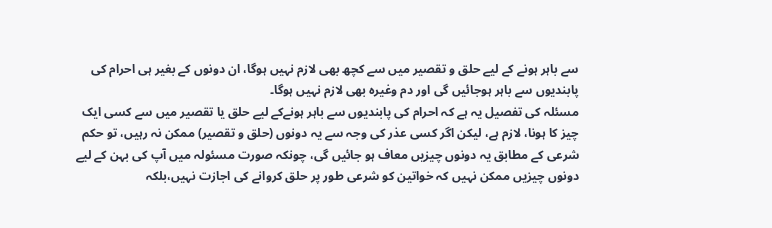سے باہر ہونے کے لیے حلق و تقصیر میں سے کچھ بھی لازم نہیں ہوگا، ان دونوں کے بغیر ہی احرام کی پابندیوں سے باہر ہوجائیں گی اور دم وغیرہ بھی لازم نہیں ہوگا۔
مسئلہ کی تفصیل یہ ہے کہ احرام کی پابندیوں سے باہر ہونےکے لیے حلق یا تقصیر میں سے کسی ایک چیز کا ہونا، لازم ہے، لیکن اگر کسی عذر کی وجہ سے یہ دونوں (حلق و تقصیر) ممکن نہ رہیں، تو حکم شرعی کے مطابق یہ دونوں چیزیں معاف ہو جائیں گی، چونکہ صورت مسئولہ میں آپ کی بہن کے لیے دونوں چیزیں ممکن نہیں کہ خواتین کو شرعی طور پر حلق کروانے کی اجازت نہیں،بلکہ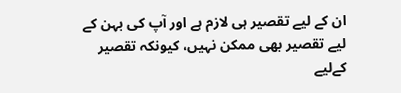ان کے لیے تقصیر ہی لازم ہے اور آپ کی بہن کے لیے تقصیر بھی ممکن نہیں، کیونکہ تقصیر کےلیے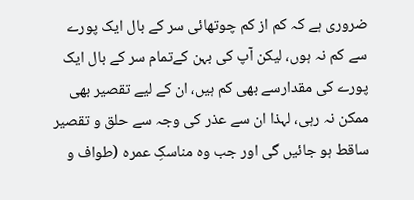ضروری ہے کہ کم از کم چوتھائی سر کے بال ایک پورے سے کم نہ ہوں، لیکن آپ کی بہن کےتمام سر کے بال ایک پورے کی مقدارسے بھی کم ہیں، ان کے لیے تقصیر بھی ممکن نہ رہی، لہذا ان سے عذر کی وجہ سے حلق و تقصیر ساقط ہو جائیں گی اور جب وہ مناسکِ عمرہ (طواف و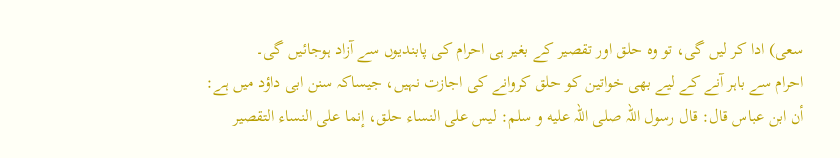سعی) ادا کر لیں گی، تو وہ حلق اور تقصیر کے بغیر ہی احرام کی پابندیوں سے آزاد ہوجائیں گی۔
احرام سے باہر آنے کے لیے بھی خواتین کو حلق کروانے کی اجازت نہیں، جیساکہ سنن ابی داؤد میں ہے:
أن ابن عباس قال: قال رسول اللہ صلى اللہ عليه و سلم: ليس على النساء حلق، إنما على النساء التقصير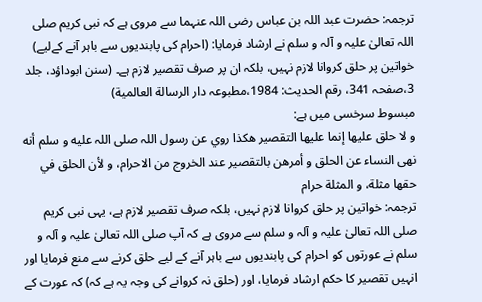ترجمہ: حضرت عبد اللہ بن عباس رضی اللہ عنہما سے مروی ہے کہ نبی کریم صلی اللہ تعالیٰ علیہ و آلہ و سلم نے ارشاد فرمایا: (احرام کی پابندیوں سے باہر آنے کےلیے) خواتین پر حلق کروانا لازم نہیں، بلکہ ان پر صرف تقصیر لازم ہے۔ (سنن ابوداؤد، جلد 3،صفحہ 341، رقم الحدیث: 1984،مطبوعہ دار الرسالة العالمية)
مبسوط سرخسی میں ہے:
و لا حلق عليها إنما عليها التقصير هكذا روي عن رسول اللہ صلى اللہ عليه و سلم أنه نهى النساء عن الحلق و أمرهن بالتقصير عند الخروج من الاحرام، و لأن الحلق في حقها مثلة، و المثلة حرام
ترجمہ: خواتین پر حلق کروانا لازم نہیں، بلکہ صرف تقصیر لازم ہے، یہی نبی کریم صلی اللہ تعالیٰ علیہ و آلہ و سلم سے مروی ہے کہ آپ صلی اللہ تعالیٰ علیہ و آلہ و سلم نے عورتوں کو احرام کی پابندیوں سے باہر آنے کے لیے حلق کرنے سے منع فرمایا اور انہیں تقصیر کا حکم ارشاد فرمایا، اور (حلق نہ کروانے کی وجہ یہ ہے کہ) کہ عورت کے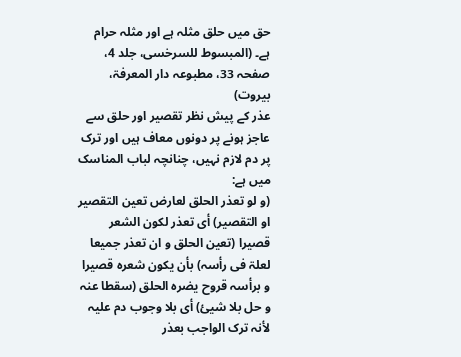حق میں حلق مثلہ ہے اور مثلہ حرام ہے۔ (المبسوط للسرخسی، جلد 4، صفحہ 33، مطبوعہ دار المعرفۃ، بیروت)
عذر کے پیش نظر تقصیر اور حلق سے عاجز ہونے پر دونوں معاف ہیں اور ترک پر دم لازم نہیں، چنانچہ لباب المناسک میں ہے:
(و لو تعذر الحلق لعارض تعین التقصیر او التقصیر) أی تعذر لکون الشعر قصیرا (تعین الحلق و ان تعذر جمیعا لعلۃ فی رأسہ) بأن یکون شعرہ قصیرا و برأسہ قروح یضرہ الحلق (سقطا عنہ و حل بلا شیئ) أی بلا وجوب دم علیہ لأنہ ترک الواجب بعذر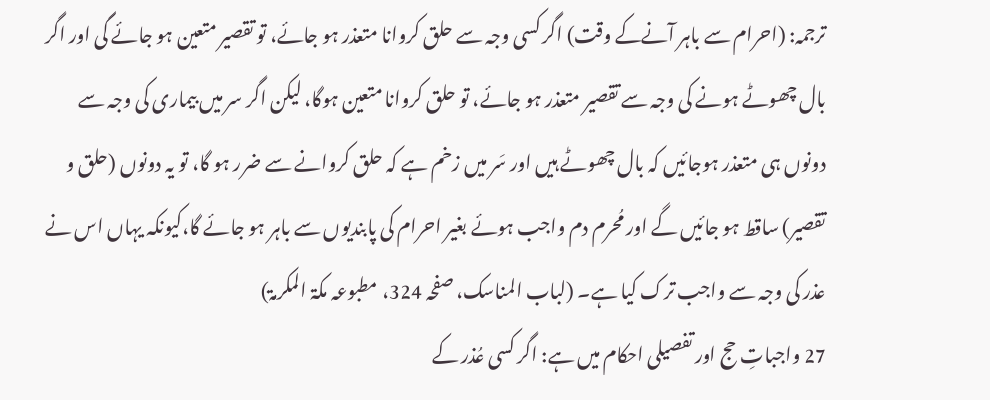ترجمہ: (احرام سے باہر آنےکے وقت) اگر کسی وجہ سے حلق کروانا متعذر ہو جائے، تو تقصیر متعین ہو جائے گی اور اگر بال چھوٹے ہونے کی وجہ سے تقصیر متعذر ہو جائے، تو حلق کروانا متعین ہوگا، لیکن اگر سر میں بیماری کی وجہ سے دونوں ہی متعذر ہوجائیں کہ بال چھوٹے ہیں اور سَر میں زخم ہے کہ حلق کروانے سے ضرر ہو گا، تو یہ دونوں (حلق و تقصیر) ساقط ہو جائیں گے اور مُحرم دم واجب ہوئے بغیر احرام کی پابندیوں سے باہر ہو جائے گا،کیونکہ یہاں اس نے عذر کی وجہ سے واجب ترک کیا ہے۔ (لباب المناسک، صفحہ 324، مطبوعہ مکۃ المکرمۃ)
27 واجباتِ حج اور تفصیلی احکام میں ہے: اگر کسی عُذر کے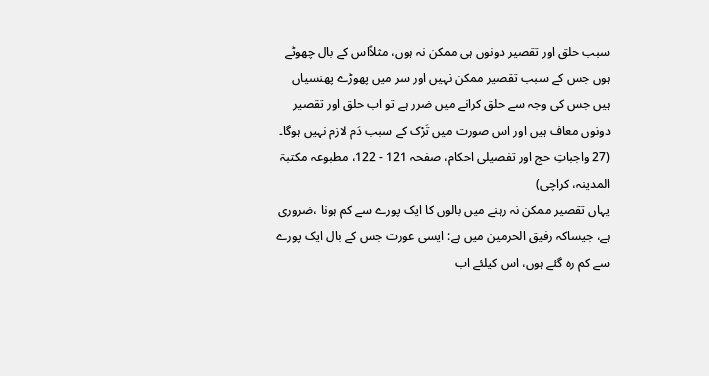سبب حلق اور تقصیر دونوں ہی ممکن نہ ہوں، مثلاًاس کے بال چھوٹے ہوں جس کے سبب تقصیر ممکن نہیں اور سر میں پھوڑے پھنسیاں ہیں جس کی وجہ سے حلق کرانے میں ضرر ہے تو اب حلق اور تقصیر دونوں معاف ہیں اور اس صورت میں تَرْک کے سبب دَم لازم نہیں ہوگا۔ (27 واجباتِ حج اور تفصیلی احکام، صفحہ 121 - 122، مطبوعہ مکتبۃ المدینہ، کراچی)
یہاں تقصیر ممکن نہ رہنے میں بالوں کا ایک پورے سے کم ہونا ،ضروری ہے، جیساکہ رفیق الحرمین میں ہے: ایسی عورت جس کے بال ایک پورے سے کم رہ گئے ہوں، اس کیلئے اب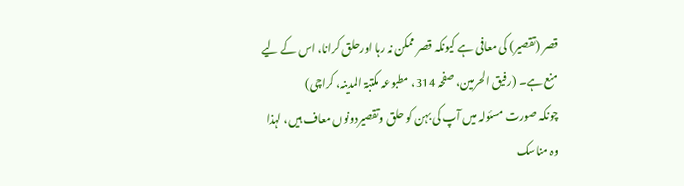قصر (تقصیر) کی معافی ہے کیونکہ قصر ممکن نہ رہا اورحلق کرانا، اس کے لیے منع ہے۔ (رفیق الحرمین، صفحہ 314، مطبوعہ مکتبۃ المدینہ، کراچی)
چونکہ صورت مسئولہ میں آپ کی بہن کو حلق وتقصیردونوں معاف ہیں، لہذا وہ مناسک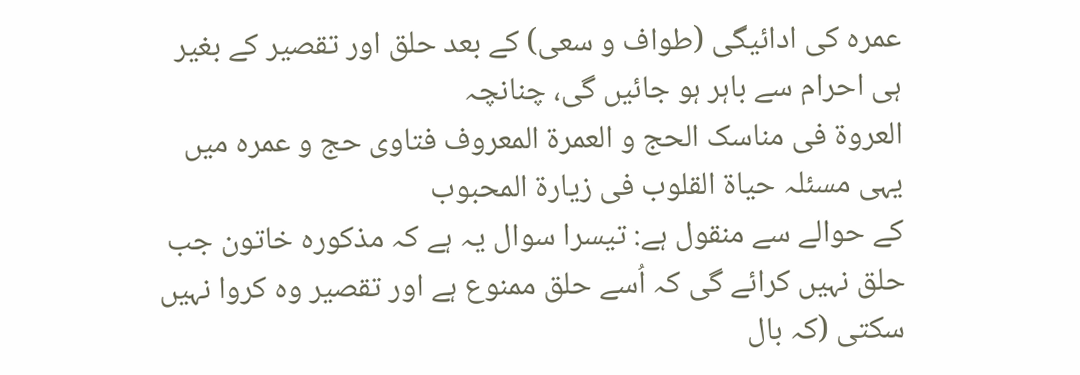عمرہ کی ادائیگی (طواف و سعی) کے بعد حلق اور تقصیر کے بغیر ہی احرام سے باہر ہو جائیں گی، چنانچہ
العروۃ فی مناسک الحج و العمرۃ المعروف فتاوی حج و عمرہ میں یہی مسئلہ حیاۃ القلوب فی زیارۃ المحبوب
کے حوالے سے منقول ہے: تیسرا سوال یہ ہے کہ مذکورہ خاتون جب حلق نہیں کرائے گی کہ اُسے حلق ممنوع ہے اور تقصیر وہ کروا نہیں سکتی (کہ بال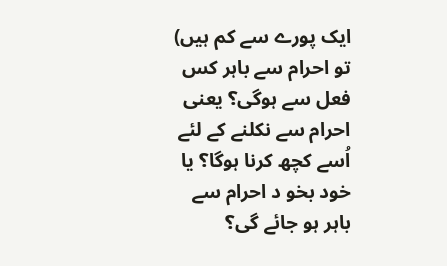ایک پورے سے کم ہیں) تو احرام سے باہر کس فعل سے ہوگی؟ یعنی احرام سے نکلنے کے لئے اُسے کچھ کرنا ہوگا؟ یا خود بخو د احرام سے باہر ہو جائے گی؟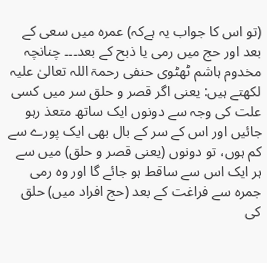(تو اس کا جواب یہ ہےکہ) عمرہ میں سعی کے بعد اور حج میں رمی یا ذبح کے بعد۔۔۔ چنانچہ مخدوم ہاشم ٹھٹوی حنفی رحمۃ اللہ تعالیٰ علیہ لکھتے ہیں: یعنی اگر قصر و حلق سر میں کسی علت کی وجہ سے دونوں ایک ساتھ متعذ رہو جائیں اور اس کے سر کے بال بھی ایک پورے سے کم ہوں، تو دونوں (یعنی قصر و حلق) میں سے ہر ایک اس سے ساقط ہو جائے گا اور وہ رمی جمرہ سے فراغت کے بعد (حج افراد میں) حلق کی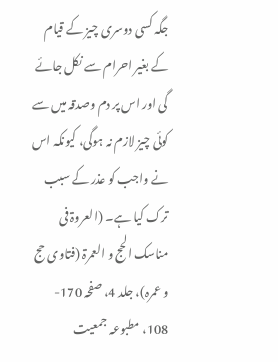جگہ کسی دوسری چیز کے قیام کے بغیر احرام سے نکل جائے گی اور اس پر دم وصدقہ میں سے کوئی چیز لازم نہ ہوگی، کیونکہ اس نے واجب کو عذر کے سبب ترک کیا ہے۔ (العروۃ فی مناسک الحج و العمرۃ (فتاوی حج و عمرہ)، جلد 4، صفحہ 170- 108، مطبوعہ جمعیت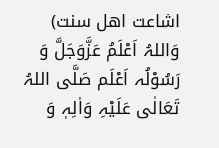اشاعت اھل سنت)
وَاللہُ اَعْلَمُ عَزَّوَجَلَّ وَ رَسُوْلُہ اَعْلَم صَلَّی اللہُ تَعَالٰی عَلَیْہِ وَاٰلِہٖ وَ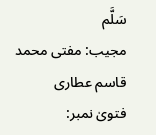سَلَّم
مجیب: مفتی محمد قاسم عطاری
فتویٰ نمبر: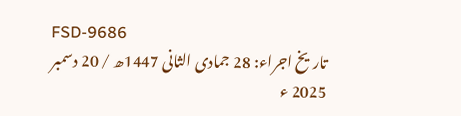FSD-9686
تاریخ اجراء: 28 جمادی الثانی 1447ھ / 20 دسمبر 2025 ء